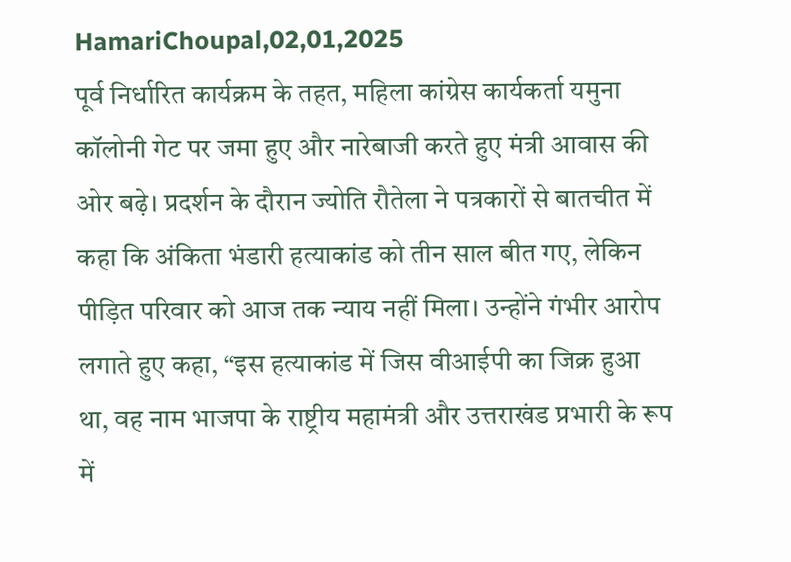HamariChoupal,02,01,2025
पूर्व निर्धारित कार्यक्रम के तहत, महिला कांग्रेस कार्यकर्ता यमुना कॉलोनी गेट पर जमा हुए और नारेबाजी करते हुए मंत्री आवास की ओर बढ़े। प्रदर्शन के दौरान ज्योति रौतेला ने पत्रकारों से बातचीत में कहा कि अंकिता भंडारी हत्याकांड को तीन साल बीत गए, लेकिन पीड़ित परिवार को आज तक न्याय नहीं मिला। उन्होंने गंभीर आरोप लगाते हुए कहा, “इस हत्याकांड में जिस वीआईपी का जिक्र हुआ था, वह नाम भाजपा के राष्ट्रीय महामंत्री और उत्तराखंड प्रभारी के रूप में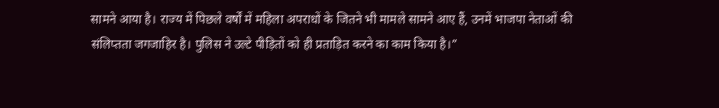सामने आया है। राज्य में पिछले वर्षों में महिला अपराधों के जितने भी मामले सामने आए हैं, उनमें भाजपा नेताओं की संलिप्तता जगजाहिर है। पुलिस ने उल्टे पीड़ितों को ही प्रताड़ित करने का काम किया है।”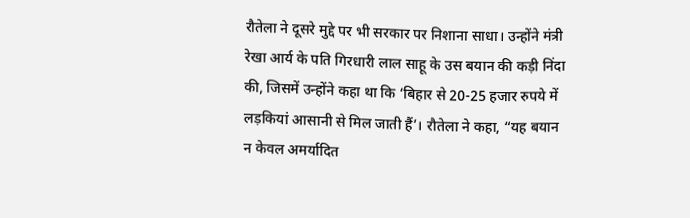रौतेला ने दूसरे मुद्दे पर भी सरकार पर निशाना साधा। उन्होंने मंत्री रेखा आर्य के पति गिरधारी लाल साहू के उस बयान की कड़ी निंदा की, जिसमें उन्होंने कहा था कि ‘बिहार से 20-25 हजार रुपये में लड़कियां आसानी से मिल जाती हैं’। रौतेला ने कहा, “यह बयान न केवल अमर्यादित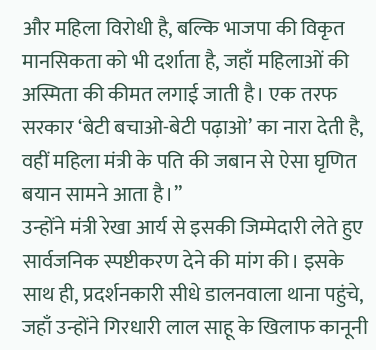और महिला विरोधी है, बल्कि भाजपा की विकृत मानसिकता को भी दर्शाता है, जहाँ महिलाओं की अस्मिता की कीमत लगाई जाती है। एक तरफ सरकार ‘बेटी बचाओ-बेटी पढ़ाओ’ का नारा देती है, वहीं महिला मंत्री के पति की जबान से ऐसा घृणित बयान सामने आता है।”
उन्होंने मंत्री रेखा आर्य से इसकी जिम्मेदारी लेते हुए सार्वजनिक स्पष्टीकरण देने की मांग की। इसके साथ ही, प्रदर्शनकारी सीधे डालनवाला थाना पहुंचे, जहाँ उन्होंने गिरधारी लाल साहू के खिलाफ कानूनी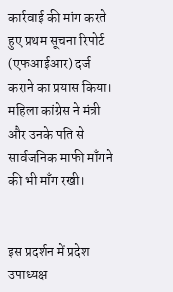कार्रवाई की मांग करते हुए प्रथम सूचना रिपोर्ट (एफआईआर) दर्ज कराने का प्रयास किया। महिला कांग्रेस ने मंत्री और उनके पति से सार्वजनिक माफी माँगने की भी माँग रखी।


इस प्रदर्शन में प्रदेश उपाध्यक्ष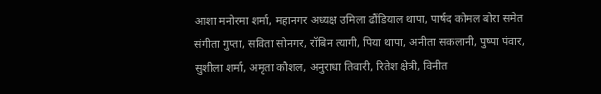आशा मनोरमा शर्मा, महानगर अध्यक्ष उमिला ढौंडियाल थापा, पार्षद कोमल बोरा समेत संगीता गुप्ता, सविता सोनगर, रॉबिन त्यागी, पिया थापा, अनीता सकलानी, पुष्पा पंवार, सुशीला शर्मा, अमृता कौशल, अनुराधा तिवारी, रितेश क्षेत्री, विनीत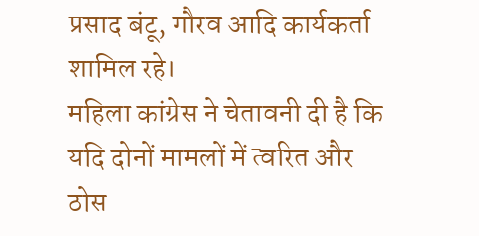प्रसाद बंटू, गौरव आदि कार्यकर्ता शामिल रहे।
महिला कांग्रेस ने चेतावनी दी है कि यदि दोनों मामलों में त्वरित और ठोस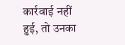कार्रवाई नहीं हुई, तो उनका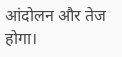आंदोलन और तेज होगा।